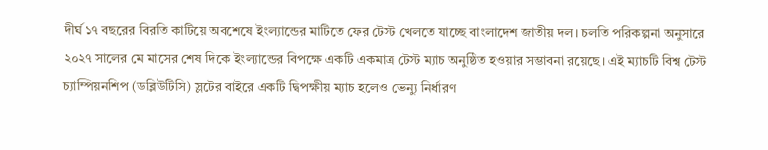দীর্ঘ ১৭ বছরের বিরতি কাটিয়ে অবশেষে ইংল্যান্ডের মাটিতে ফের টেস্ট খেলতে যাচ্ছে বাংলাদেশ জাতীয় দল। চলতি পরিকল্পনা অনুসারে ২০২৭ সালের মে মাসের শেষ দিকে ইংল্যান্ডের বিপক্ষে একটি একমাত্র টেস্ট ম্যাচ অনুষ্ঠিত হওয়ার সম্ভাবনা রয়েছে। এই ম্যাচটি বিশ্ব টেস্ট চ্যাম্পিয়নশিপ (ডব্লিউটিসি) স্লটের বাইরে একটি দ্বিপক্ষীয় ম্যাচ হলেও ভেন্যু নির্ধারণ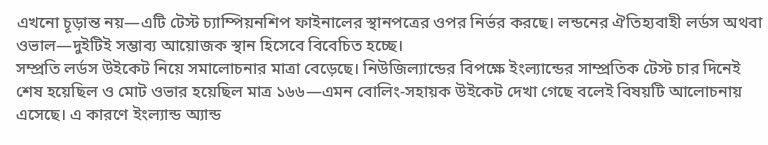এখনো চূড়ান্ত নয়—এটি টেস্ট চ্যাম্পিয়নশিপ ফাইনালের স্থানপত্রের ওপর নির্ভর করছে। লন্ডনের ঐতিহ্যবাহী লর্ডস অথবা ওভাল—দুইটিই সম্ভাব্য আয়োজক স্থান হিসেবে বিবেচিত হচ্ছে।
সম্প্রতি লর্ডস উইকেট নিয়ে সমালোচনার মাত্রা বেড়েছে। নিউজিল্যান্ডের বিপক্ষে ইংল্যান্ডের সাম্প্রতিক টেস্ট চার দিনেই শেষ হয়েছিল ও মোট ওভার হয়েছিল মাত্র ১৬৬—এমন বোলিং-সহায়ক উইকেট দেখা গেছে বলেই বিষয়টি আলোচনায় এসেছে। এ কারণে ইংল্যান্ড অ্যান্ড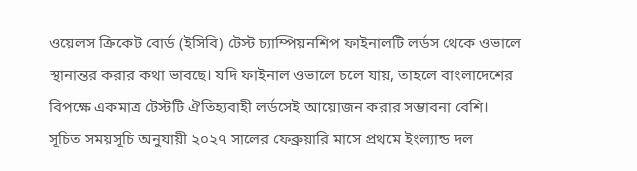ওয়েলস ক্রিকেট বোর্ড (ইসিবি) টেস্ট চ্যাম্পিয়নশিপ ফাইনালটি লর্ডস থেকে ওভালে স্থানান্তর করার কথা ভাবছে। যদি ফাইনাল ওভালে চলে যায়, তাহলে বাংলাদেশের বিপক্ষে একমাত্র টেস্টটি ঐতিহ্যবাহী লর্ডসেই আয়োজন করার সম্ভাবনা বেশি।
সূচিত সময়সূচি অনুযায়ী ২০২৭ সালের ফেব্রুয়ারি মাসে প্রথমে ইংল্যান্ড দল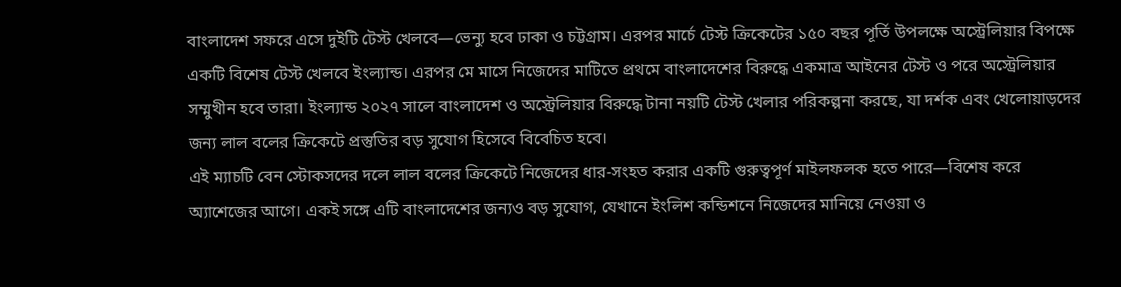বাংলাদেশ সফরে এসে দুইটি টেস্ট খেলবে—ভেন্যু হবে ঢাকা ও চট্টগ্রাম। এরপর মার্চে টেস্ট ক্রিকেটের ১৫০ বছর পূর্তি উপলক্ষে অস্ট্রেলিয়ার বিপক্ষে একটি বিশেষ টেস্ট খেলবে ইংল্যান্ড। এরপর মে মাসে নিজেদের মাটিতে প্রথমে বাংলাদেশের বিরুদ্ধে একমাত্র আইনের টেস্ট ও পরে অস্ট্রেলিয়ার সম্মুখীন হবে তারা। ইংল্যান্ড ২০২৭ সালে বাংলাদেশ ও অস্ট্রেলিয়ার বিরুদ্ধে টানা নয়টি টেস্ট খেলার পরিকল্পনা করছে, যা দর্শক এবং খেলোয়াড়দের জন্য লাল বলের ক্রিকেটে প্রস্তুতির বড় সুযোগ হিসেবে বিবেচিত হবে।
এই ম্যাচটি বেন স্টোকসদের দলে লাল বলের ক্রিকেটে নিজেদের ধার-সংহত করার একটি গুরুত্বপূর্ণ মাইলফলক হতে পারে—বিশেষ করে অ্যাশেজের আগে। একই সঙ্গে এটি বাংলাদেশের জন্যও বড় সুযোগ, যেখানে ইংলিশ কন্ডিশনে নিজেদের মানিয়ে নেওয়া ও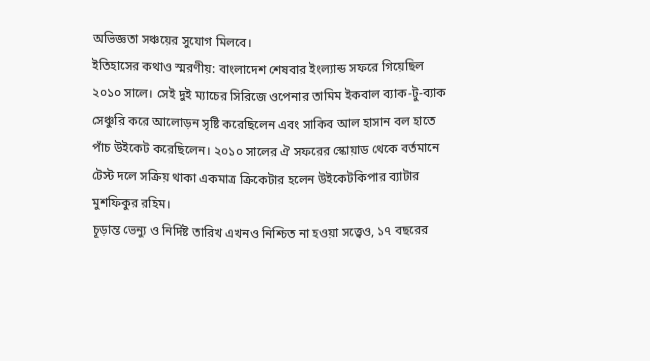অভিজ্ঞতা সঞ্চয়ের সুযোগ মিলবে।
ইতিহাসের কথাও স্মরণীয়: বাংলাদেশ শেষবার ইংল্যান্ড সফরে গিয়েছিল ২০১০ সালে। সেই দুই ম্যাচের সিরিজে ওপেনার তামিম ইকবাল ব্যাক-টু-ব্যাক সেঞ্চুরি করে আলোড়ন সৃষ্টি করেছিলেন এবং সাকিব আল হাসান বল হাতে পাঁচ উইকেট করেছিলেন। ২০১০ সালের ঐ সফরের স্কোয়াড থেকে বর্তমানে টেস্ট দলে সক্রিয় থাকা একমাত্র ক্রিকেটার হলেন উইকেটকিপার ব্যাটার মুশফিকুর রহিম।
চূড়ান্ত ভেন্যু ও নির্দিষ্ট তারিখ এখনও নিশ্চিত না হওয়া সত্ত্বেও, ১৭ বছরের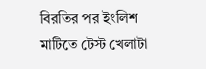বিরতির পর ইংলিশ মাটিতে টেস্ট খেলাটা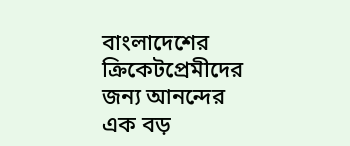বাংলাদেশের ক্রিকেটপ্রেমীদের জন্য আনন্দের এক বড়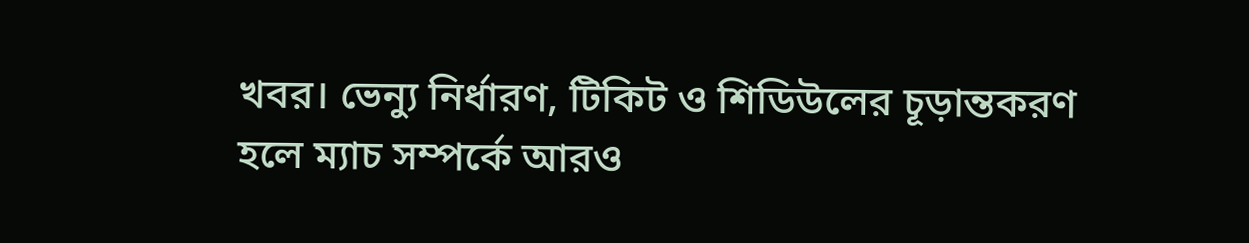খবর। ভেন্যু নির্ধারণ, টিকিট ও শিডিউলের চূড়ান্তকরণ হলে ম্যাচ সম্পর্কে আরও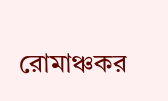রোমাঞ্চকর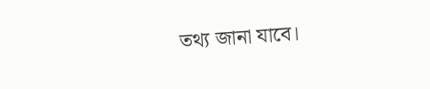তথ্য জানা যাবে।